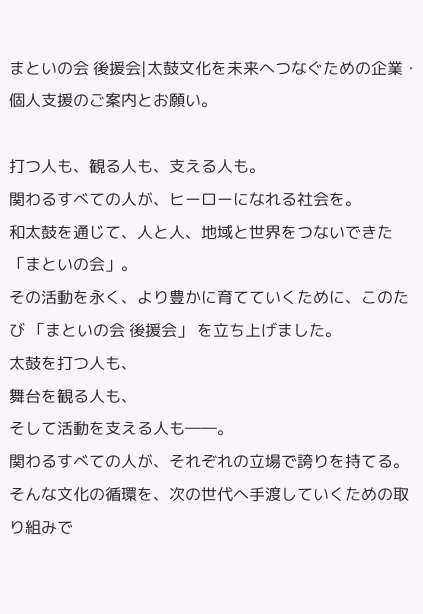まといの会 後援会|太鼓文化を未来へつなぐための企業・個人支援のご案内とお願い。

打つ人も、観る人も、支える人も。
関わるすべての人が、ヒーローになれる社会を。
和太鼓を通じて、人と人、地域と世界をつないできた「まといの会」。
その活動を永く、より豊かに育てていくために、このたび 「まといの会 後援会」 を立ち上げました。
太鼓を打つ人も、
舞台を観る人も、
そして活動を支える人も――。
関わるすべての人が、それぞれの立場で誇りを持てる。そんな文化の循環を、次の世代へ手渡していくための取り組みで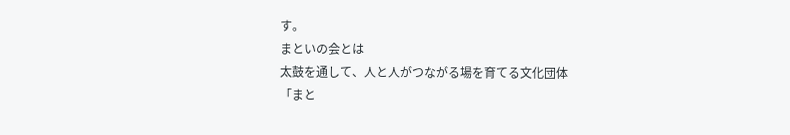す。
まといの会とは
太鼓を通して、人と人がつながる場を育てる文化団体
「まと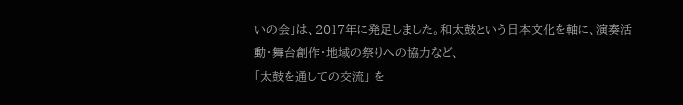いの会」は、2017年に発足しました。和太鼓という日本文化を軸に、演奏活動・舞台創作・地域の祭りへの協力など、
「太鼓を通しての交流」 を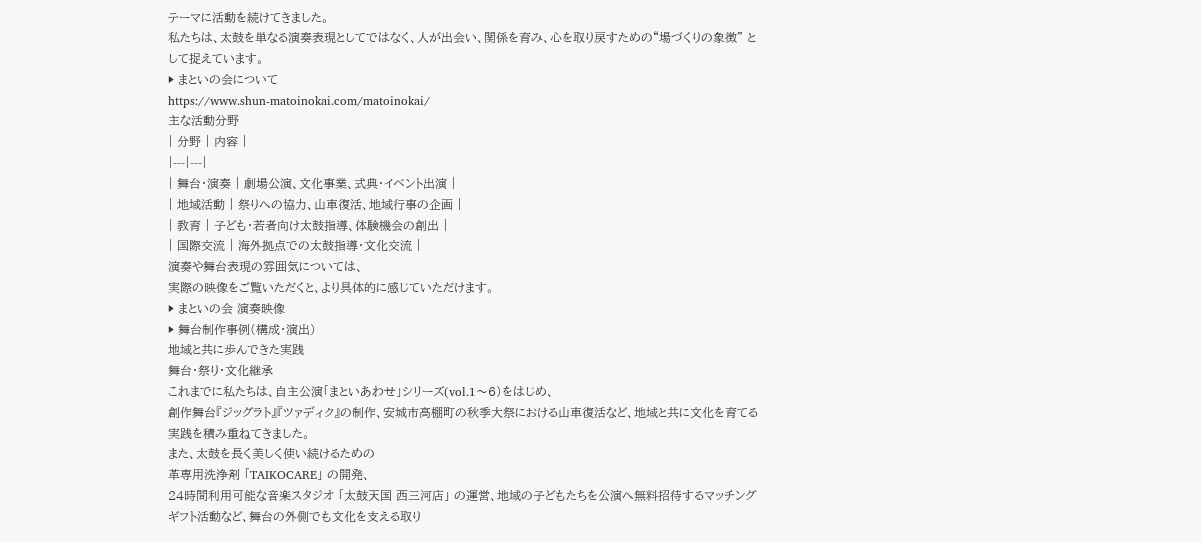テーマに活動を続けてきました。
私たちは、太鼓を単なる演奏表現としてではなく、人が出会い、関係を育み、心を取り戻すための“場づくりの象徴” として捉えています。
▶ まといの会について
https://www.shun-matoinokai.com/matoinokai/
主な活動分野
| 分野 | 内容 |
|---|---|
| 舞台・演奏 | 劇場公演、文化事業、式典・イベント出演 |
| 地域活動 | 祭りへの協力、山車復活、地域行事の企画 |
| 教育 | 子ども・若者向け太鼓指導、体験機会の創出 |
| 国際交流 | 海外拠点での太鼓指導・文化交流 |
演奏や舞台表現の雰囲気については、
実際の映像をご覧いただくと、より具体的に感じていただけます。
▶ まといの会 演奏映像
▶ 舞台制作事例(構成・演出)
地域と共に歩んできた実践
舞台・祭り・文化継承
これまでに私たちは、自主公演「まといあわせ」シリーズ(vol.1〜6)をはじめ、
創作舞台『ジッグラト』『ツァディク』の制作、安城市高棚町の秋季大祭における山車復活など、地域と共に文化を育てる実践を積み重ねてきました。
また、太鼓を長く美しく使い続けるための
革専用洗浄剤 「TAIKOCARE」 の開発、
24時間利用可能な音楽スタジオ 「太鼓天国 西三河店」 の運営、地域の子どもたちを公演へ無料招待するマッチングギフト活動など、舞台の外側でも文化を支える取り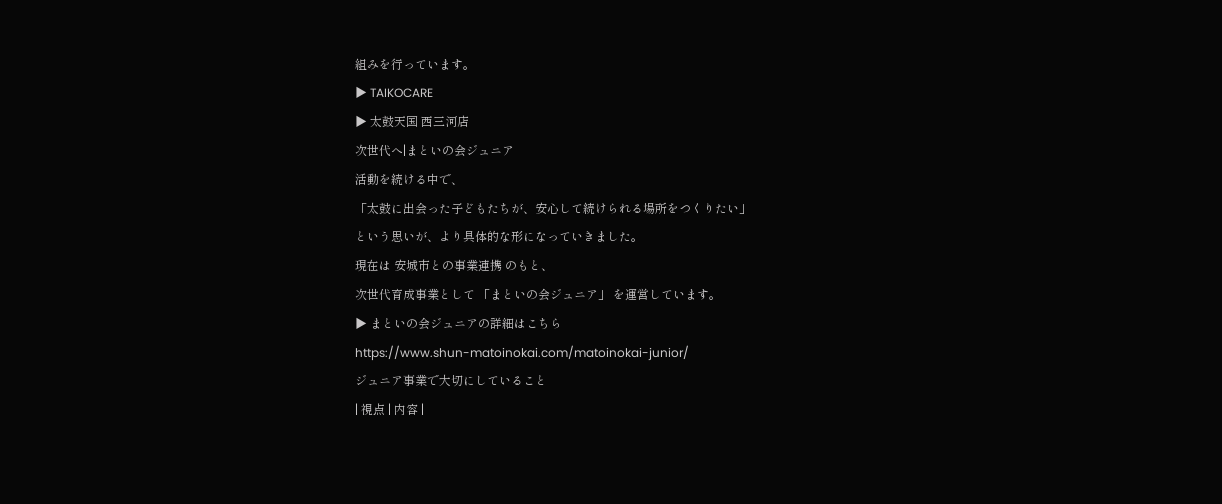組みを行っています。
▶ TAIKOCARE
▶ 太鼓天国 西三河店
次世代へ|まといの会ジュニア
活動を続ける中で、
「太鼓に出会った子どもたちが、安心して続けられる場所をつくりたい」
という思いが、より具体的な形になっていきました。
現在は 安城市との事業連携 のもと、
次世代育成事業として 「まといの会ジュニア」 を運営しています。
▶ まといの会ジュニアの詳細はこちら
https://www.shun-matoinokai.com/matoinokai-junior/
ジュニア事業で大切にしていること
| 視点 | 内容 |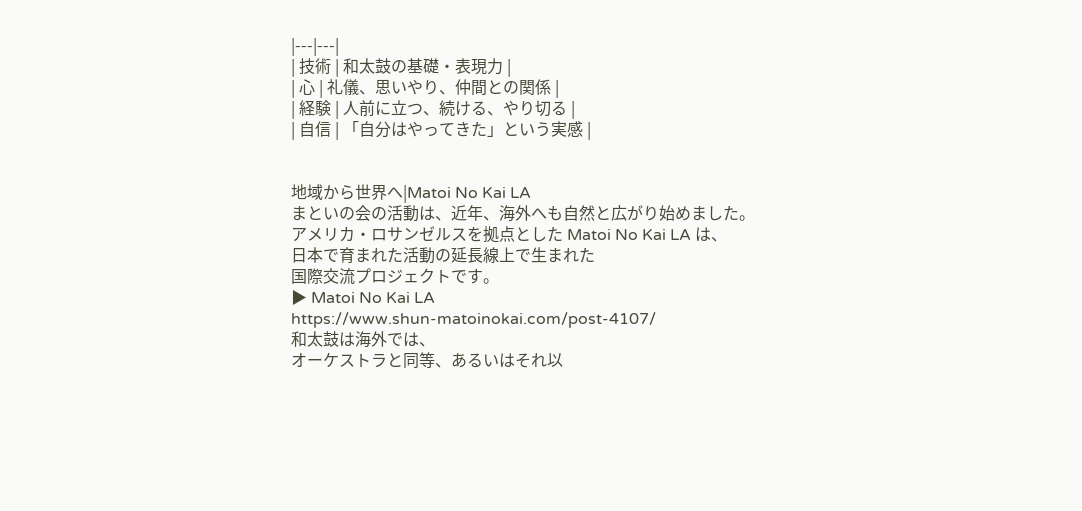|---|---|
| 技術 | 和太鼓の基礎・表現力 |
| 心 | 礼儀、思いやり、仲間との関係 |
| 経験 | 人前に立つ、続ける、やり切る |
| 自信 | 「自分はやってきた」という実感 |


地域から世界へ|Matoi No Kai LA
まといの会の活動は、近年、海外へも自然と広がり始めました。
アメリカ・ロサンゼルスを拠点とした Matoi No Kai LA は、
日本で育まれた活動の延長線上で生まれた
国際交流プロジェクトです。
▶ Matoi No Kai LA
https://www.shun-matoinokai.com/post-4107/
和太鼓は海外では、
オーケストラと同等、あるいはそれ以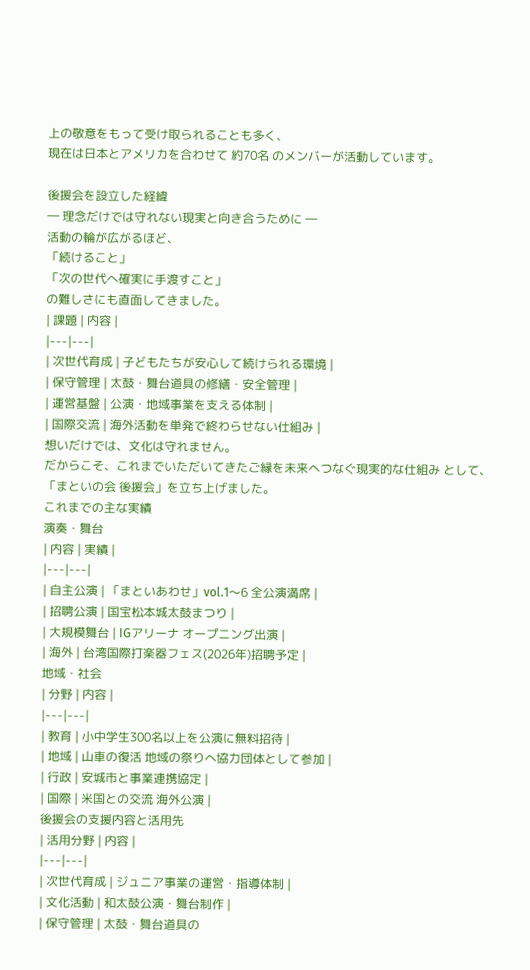上の敬意をもって受け取られることも多く、
現在は日本とアメリカを合わせて 約70名 のメンバーが活動しています。

後援会を設立した経緯
― 理念だけでは守れない現実と向き合うために ―
活動の輪が広がるほど、
「続けること」
「次の世代へ確実に手渡すこと」
の難しさにも直面してきました。
| 課題 | 内容 |
|---|---|
| 次世代育成 | 子どもたちが安心して続けられる環境 |
| 保守管理 | 太鼓・舞台道具の修繕・安全管理 |
| 運営基盤 | 公演・地域事業を支える体制 |
| 国際交流 | 海外活動を単発で終わらせない仕組み |
想いだけでは、文化は守れません。
だからこそ、これまでいただいてきたご縁を未来へつなぐ現実的な仕組み として、
「まといの会 後援会」を立ち上げました。
これまでの主な実績
演奏・舞台
| 内容 | 実績 |
|---|---|
| 自主公演 | 「まといあわせ」vol.1〜6 全公演満席 |
| 招聘公演 | 国宝松本城太鼓まつり |
| 大規模舞台 | IGアリーナ オープニング出演 |
| 海外 | 台湾国際打楽器フェス(2026年)招聘予定 |
地域・社会
| 分野 | 内容 |
|---|---|
| 教育 | 小中学生300名以上を公演に無料招待 |
| 地域 | 山車の復活 地域の祭りへ協力団体として参加 |
| 行政 | 安城市と事業連携協定 |
| 国際 | 米国との交流 海外公演 |
後援会の支援内容と活用先
| 活用分野 | 内容 |
|---|---|
| 次世代育成 | ジュニア事業の運営・指導体制 |
| 文化活動 | 和太鼓公演・舞台制作 |
| 保守管理 | 太鼓・舞台道具の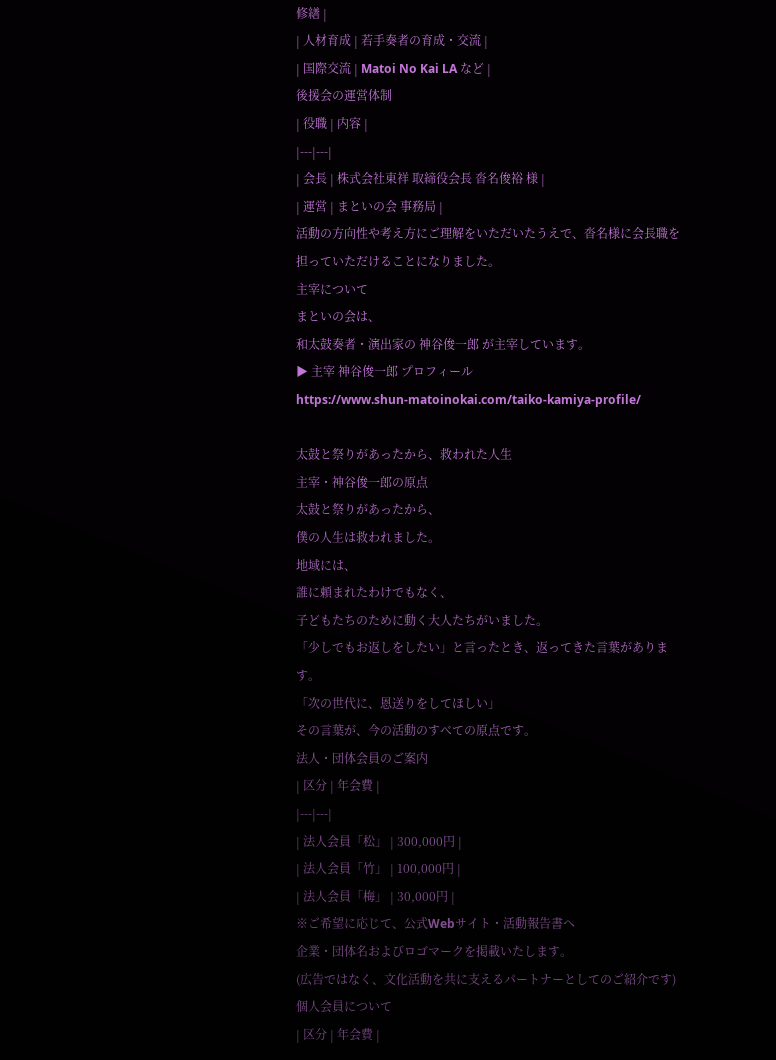修繕 |
| 人材育成 | 若手奏者の育成・交流 |
| 国際交流 | Matoi No Kai LA など |
後援会の運営体制
| 役職 | 内容 |
|---|---|
| 会長 | 株式会社東祥 取締役会長 沓名俊裕 様 |
| 運営 | まといの会 事務局 |
活動の方向性や考え方にご理解をいただいたうえで、沓名様に会長職を担っていただけることになりました。
主宰について
まといの会は、
和太鼓奏者・演出家の 神谷俊一郎 が主宰しています。
▶ 主宰 神谷俊一郎 プロフィール
https://www.shun-matoinokai.com/taiko-kamiya-profile/

太鼓と祭りがあったから、救われた人生
主宰・神谷俊一郎の原点
太鼓と祭りがあったから、
僕の人生は救われました。
地域には、
誰に頼まれたわけでもなく、
子どもたちのために動く大人たちがいました。
「少しでもお返しをしたい」と言ったとき、返ってきた言葉があります。
「次の世代に、恩送りをしてほしい」
その言葉が、今の活動のすべての原点です。
法人・団体会員のご案内
| 区分 | 年会費 |
|---|---|
| 法人会員「松」 | 300,000円 |
| 法人会員「竹」 | 100,000円 |
| 法人会員「梅」 | 30,000円 |
※ご希望に応じて、公式Webサイト・活動報告書へ
企業・団体名およびロゴマークを掲載いたします。
(広告ではなく、文化活動を共に支えるパートナーとしてのご紹介です)
個人会員について
| 区分 | 年会費 |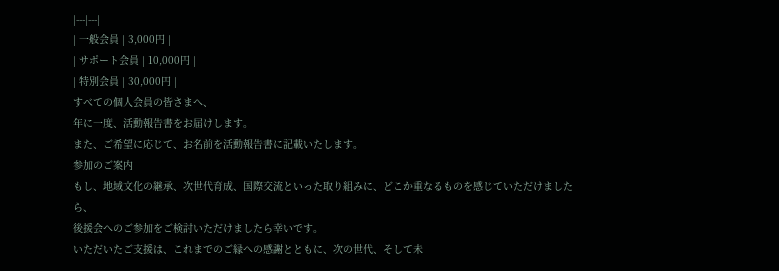|---|---|
| 一般会員 | 3,000円 |
| サポート会員 | 10,000円 |
| 特別会員 | 30,000円 |
すべての個人会員の皆さまへ、
年に一度、活動報告書をお届けします。
また、ご希望に応じて、お名前を活動報告書に記載いたします。
参加のご案内
もし、地域文化の継承、次世代育成、国際交流といった取り組みに、どこか重なるものを感じていただけましたら、
後援会へのご参加をご検討いただけましたら幸いです。
いただいたご支援は、これまでのご縁への感謝とともに、次の世代、そして未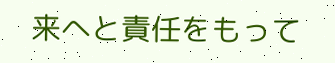来へと責任をもって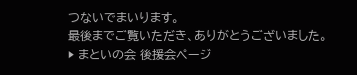つないでまいります。
最後までご覧いただき、ありがとうございました。
▶ まといの会 後援会ページ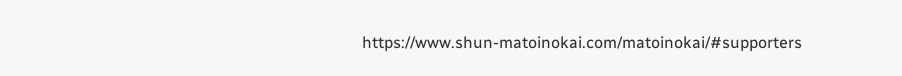https://www.shun-matoinokai.com/matoinokai/#supporters